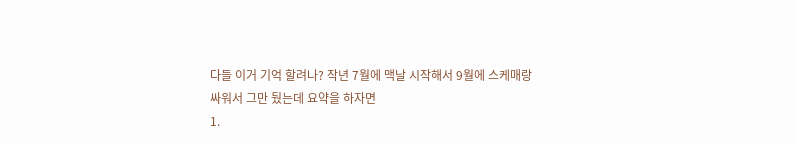다들 이거 기억 할려나? 작년 7월에 맥날 시작해서 9월에 스케매랑 싸워서 그만 뒀는데 요약을 하자면
1.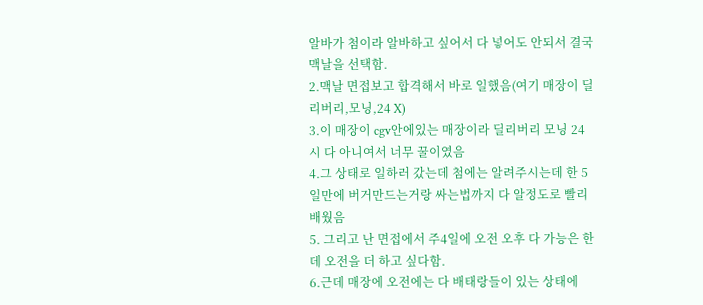알바가 첨이라 알바하고 싶어서 다 넣어도 안되서 결국 맥날을 선택함.
2.맥날 면접보고 합격해서 바로 일했음(여기 매장이 딜리버리,모닝,24 X)
3.이 매장이 cgv안에있는 매장이라 딜리버리 모닝 24시 다 아니여서 너무 꿀이였음
4.그 상태로 일하러 갔는데 첨에는 알려주시는데 한 5일만에 버거만드는거랑 싸는법까지 다 알정도로 빨리 배웠음
5. 그리고 난 면접에서 주4일에 오전 오후 다 가능은 한데 오전을 더 하고 싶다함.
6.근데 매장에 오전에는 다 배태랑들이 있는 상태에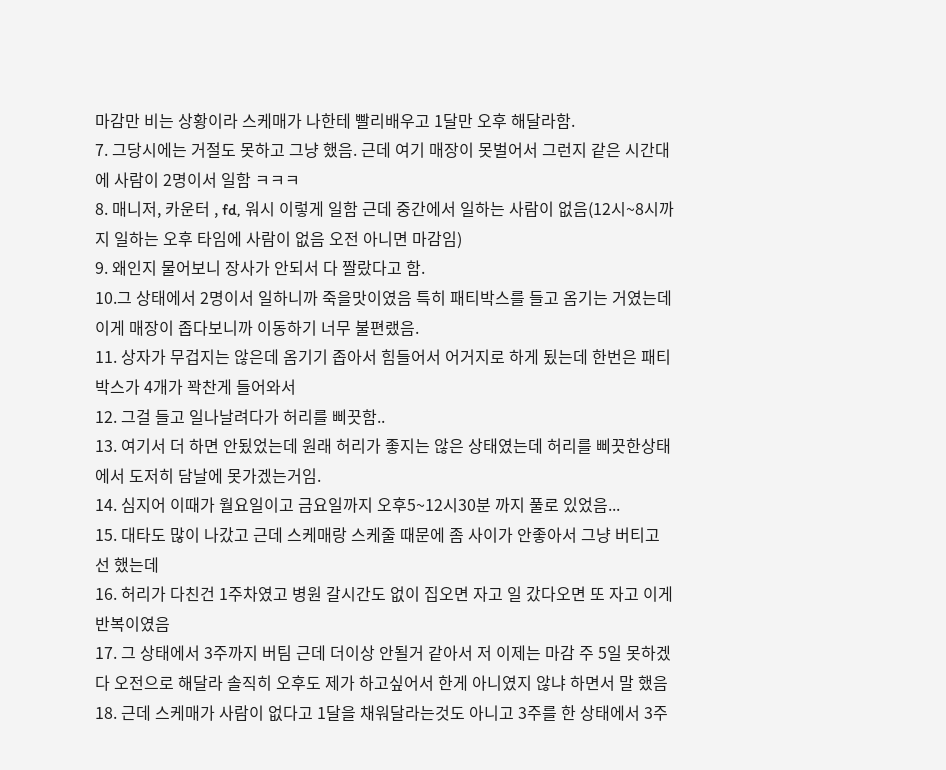마감만 비는 상황이라 스케매가 나한테 빨리배우고 1달만 오후 해달라함.
7. 그당시에는 거절도 못하고 그냥 했음. 근데 여기 매장이 못벌어서 그런지 같은 시간대에 사람이 2명이서 일함 ㅋㅋㅋ
8. 매니저, 카운터 , fd, 워시 이렇게 일함 근데 중간에서 일하는 사람이 없음(12시~8시까지 일하는 오후 타임에 사람이 없음 오전 아니면 마감임)
9. 왜인지 물어보니 장사가 안되서 다 짤랐다고 함.
10.그 상태에서 2명이서 일하니까 죽을맛이였음 특히 패티박스를 들고 옴기는 거였는데 이게 매장이 좁다보니까 이동하기 너무 불편랬음.
11. 상자가 무겁지는 않은데 옴기기 좁아서 힘들어서 어거지로 하게 됬는데 한번은 패티박스가 4개가 꽉찬게 들어와서
12. 그걸 들고 일나날려다가 허리를 삐끗함..
13. 여기서 더 하면 안됬었는데 원래 허리가 좋지는 않은 상태였는데 허리를 삐끗한상태에서 도저히 담날에 못가겠는거임.
14. 심지어 이때가 월요일이고 금요일까지 오후5~12시30분 까지 풀로 있었음...
15. 대타도 많이 나갔고 근데 스케매랑 스케줄 때문에 좀 사이가 안좋아서 그냥 버티고선 했는데
16. 허리가 다친건 1주차였고 병원 갈시간도 없이 집오면 자고 일 갔다오면 또 자고 이게 반복이였음
17. 그 상태에서 3주까지 버팀 근데 더이상 안될거 같아서 저 이제는 마감 주 5일 못하겠다 오전으로 해달라 솔직히 오후도 제가 하고싶어서 한게 아니였지 않냐 하면서 말 했음
18. 근데 스케매가 사람이 없다고 1달을 채워달라는것도 아니고 3주를 한 상태에서 3주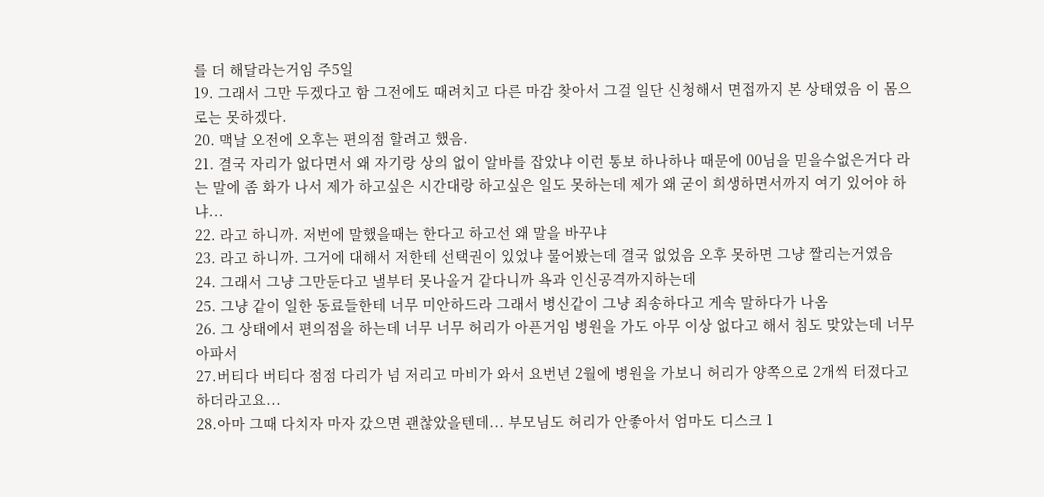를 더 해달라는거임 주5일
19. 그래서 그만 두겠다고 함 그전에도 때려치고 다른 마감 찾아서 그걸 일단 신청해서 면접까지 본 상태였음 이 몸으로는 못하겠다.
20. 맥날 오전에 오후는 편의점 할려고 했음.
21. 결국 자리가 없다면서 왜 자기랑 상의 없이 알바를 잡았냐 이런 통보 하나하나 때문에 00님을 믿을수없은거다 라는 말에 좀 화가 나서 제가 하고싶은 시간대랑 하고싶은 일도 못하는데 제가 왜 굳이 희생하면서까지 여기 있어야 하냐...
22. 라고 하니까. 저번에 말했을때는 한다고 하고선 왜 말을 바꾸냐
23. 라고 하니까. 그거에 대해서 저한테 선택권이 있었냐 물어봤는데 결국 없었음 오후 못하면 그냥 짤리는거였음
24. 그래서 그냥 그만둔다고 낼부터 못나올거 같다니까 욕과 인신공격까지하는데
25. 그냥 같이 일한 동료들한테 너무 미안하드라 그래서 병신같이 그냥 죄송하다고 게속 말하다가 나옴
26. 그 상태에서 편의점을 하는데 너무 너무 허리가 아픈거임 병원을 가도 아무 이상 없다고 해서 침도 맞았는데 너무 아파서
27.버티다 버티다 점점 다리가 넘 저리고 마비가 와서 요번년 2월에 병원을 가보니 허리가 양쪽으로 2개씩 터졌다고 하더라고요...
28.아마 그때 다치자 마자 갔으면 괜찮았을텐데... 부모님도 허리가 안좋아서 엄마도 디스크 1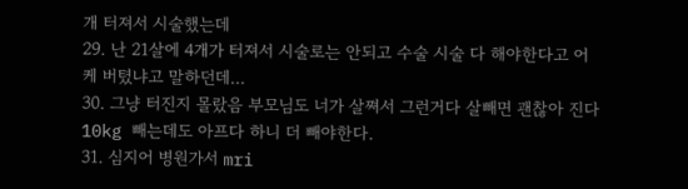개 터져서 시술했는데
29. 난 21살에 4개가 터져서 시술로는 안되고 수술 시술 다 해야한다고 어케 버텼냐고 말하던데...
30. 그냥 터진지 몰랐음 부모님도 너가 살쪄서 그런거다 살빼면 괜찮아 진다 10kg 빼는데도 아프다 하니 더 빼야한다.
31. 심지어 병원가서 mri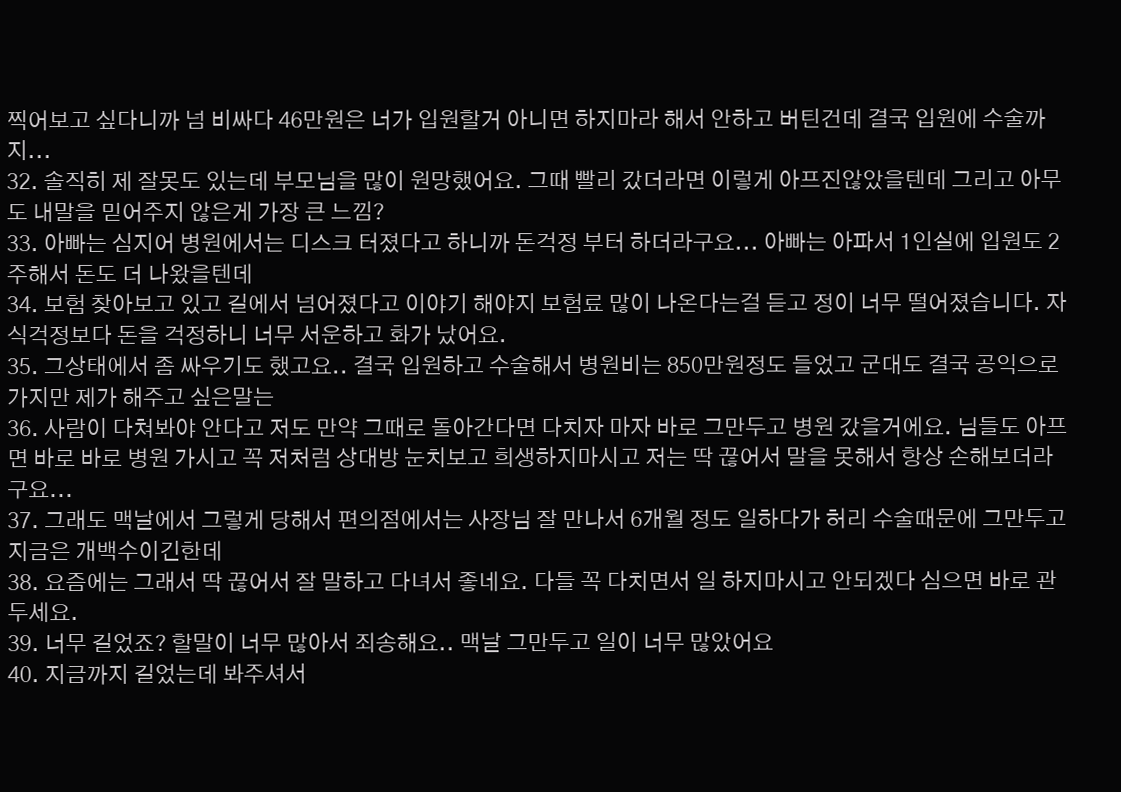찍어보고 싶다니까 넘 비싸다 46만원은 너가 입원할거 아니면 하지마라 해서 안하고 버틴건데 결국 입원에 수술까지...
32. 솔직히 제 잘못도 있는데 부모님을 많이 원망했어요. 그때 빨리 갔더라면 이렇게 아프진않았을텐데 그리고 아무도 내말을 믿어주지 않은게 가장 큰 느낌?
33. 아빠는 심지어 병원에서는 디스크 터졌다고 하니까 돈걱정 부터 하더라구요... 아빠는 아파서 1인실에 입원도 2주해서 돈도 더 나왔을텐데
34. 보험 찾아보고 있고 길에서 넘어졌다고 이야기 해야지 보험료 많이 나온다는걸 듣고 정이 너무 떨어졌습니다. 자식걱정보다 돈을 걱정하니 너무 서운하고 화가 났어요.
35. 그상태에서 좀 싸우기도 했고요.. 결국 입원하고 수술해서 병원비는 850만원정도 들었고 군대도 결국 공익으로 가지만 제가 해주고 싶은말는
36. 사람이 다쳐봐야 안다고 저도 만약 그때로 돌아간다면 다치자 마자 바로 그만두고 병원 갔을거에요. 님들도 아프면 바로 바로 병원 가시고 꼭 저처럼 상대방 눈치보고 희생하지마시고 저는 딱 끊어서 말을 못해서 항상 손해보더라구요...
37. 그래도 맥날에서 그렇게 당해서 편의점에서는 사장님 잘 만나서 6개월 정도 일하다가 허리 수술때문에 그만두고 지금은 개백수이긴한데
38. 요즘에는 그래서 딱 끊어서 잘 말하고 다녀서 좋네요. 다들 꼭 다치면서 일 하지마시고 안되겠다 심으면 바로 관두세요.
39. 너무 길었죠? 할말이 너무 많아서 죄송해요.. 맥날 그만두고 일이 너무 많았어요
40. 지금까지 길었는데 봐주셔서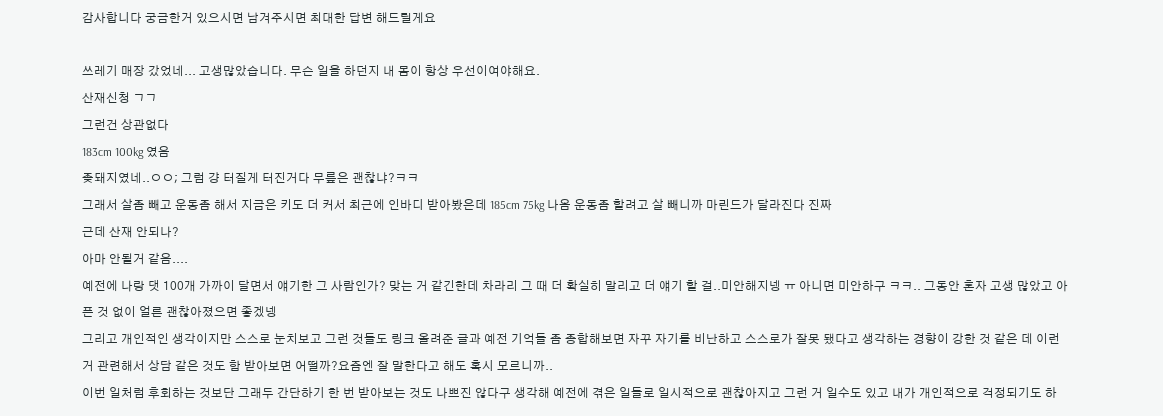감사합니다 궁금한거 있으시면 남겨주시면 최대한 답변 해드릴게요

쓰레기 매장 갔었네... 고생많았습니다. 무슨 일을 하던지 내 몸이 항상 우선이여야해요.
산재신청 ㄱㄱ
그런건 상관없다
183cm 100kg 였음
좆돼지였네..ㅇㅇ; 그럼 걍 터질게 터진거다 무릎은 괜찮냐?ㅋㅋ
그래서 살좀 빼고 운동좀 해서 지금은 키도 더 커서 최근에 인바디 받아봤은데 185cm 75kg 나옴 운동좀 할려고 살 빼니까 마린드가 달라진다 진짜
근데 산재 안되나?
아마 안될거 같음....
예전에 나랑 댓 100개 가까이 달면서 얘기한 그 사람인가? 맞는 거 같긴한데 차라리 그 때 더 확실히 말리고 더 얘기 할 걸..미안해지넹 ㅠ 아니면 미안하구 ㅋㅋ.. 그동안 혼자 고생 많았고 아픈 것 없이 얼른 괜찮아졌으면 좋겠넹
그리고 개인적인 생각이지만 스스로 눈치보고 그런 것들도 링크 올려준 글과 예전 기억들 좀 종합해보면 자꾸 자기를 비난하고 스스로가 잘못 됐다고 생각하는 경향이 강한 것 같은 데 이런거 관련해서 상담 같은 것도 함 받아보면 어떨까?요즘엔 잘 말한다고 해도 혹시 모르니까..
이번 일처럼 후회하는 것보단 그래두 간단하기 한 번 받아보는 것도 나쁘진 않다구 생각해 예전에 겪은 일들로 일시적으로 괜찮아지고 그런 거 일수도 있고 내가 개인적으로 걱정되기도 하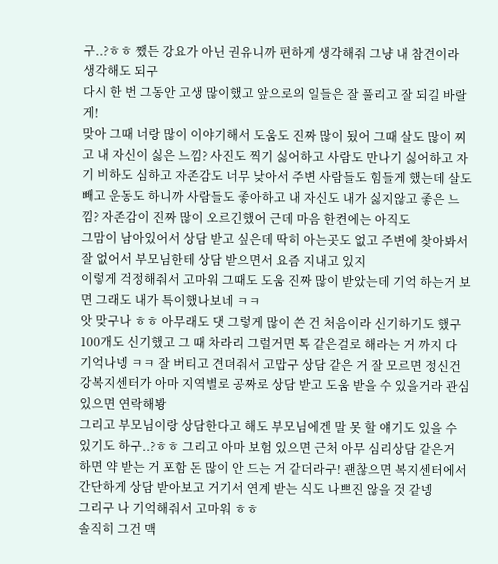구..?ㅎㅎ 쨌든 강요가 아닌 권유니까 편하게 생각해줘 그냥 내 참견이라 생각해도 되구
다시 한 번 그동안 고생 많이했고 앞으로의 일들은 잘 풀리고 잘 되길 바랄게!
맞아 그때 너랑 많이 이야기해서 도움도 진짜 많이 됬어 그때 살도 많이 찌고 내 자신이 싫은 느낌? 사진도 찍기 싫어하고 사람도 만나기 싫어하고 자기 비하도 심하고 자존감도 너무 낮아서 주변 사람들도 힘들게 했는데 살도 빼고 운동도 하니까 사람들도 좋아하고 내 자신도 내가 싫지않고 좋은 느낌? 자존감이 진짜 많이 오르긴했어 근데 마음 한켠에는 아직도
그맘이 남아있어서 상담 받고 싶은데 딱히 아는곳도 없고 주변에 찾아봐서 잘 없어서 부모님한테 상담 받으면서 요즘 지내고 있지
이렇게 걱정해줘서 고마워 그때도 도움 진짜 많이 받았는데 기억 하는거 보면 그래도 내가 특이했나보네 ㅋㅋ
앗 맞구나 ㅎㅎ 아무래도 댓 그렇게 많이 쓴 건 처음이라 신기하기도 했구 100개도 신기했고 그 때 차라리 그럴거면 톡 같은걸로 해라는 거 까지 다 기억나넹 ㅋㅋ 잘 버티고 견뎌줘서 고맙구 상담 같은 거 잘 모르면 정신건강복지센터가 아마 지역별로 공짜로 상담 받고 도움 받을 수 있을거라 관심있으면 연락해봥
그리고 부모님이랑 상담한다고 해도 부모님에겐 말 못 할 얘기도 있을 수 있기도 하구..?ㅎㅎ 그리고 아마 보험 있으면 근처 아무 심리상담 같은거 하면 약 받는 거 포함 돈 많이 안 드는 거 같더라구! 괜찮으면 복지센터에서 간단하게 상담 받아보고 거기서 연계 받는 식도 나쁘진 않을 것 같넹
그리구 나 기억해줘서 고마워 ㅎㅎ
솔직히 그건 맥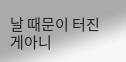날 때문이 터진게아니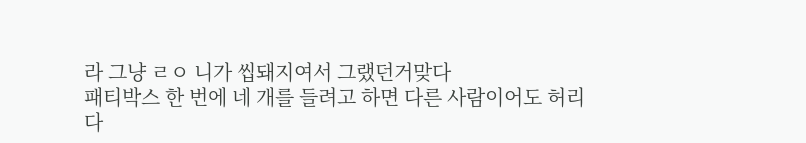라 그냥 ㄹㅇ 니가 씹돼지여서 그랬던거맞다
패티박스 한 번에 네 개를 들려고 하면 다른 사람이어도 허리 다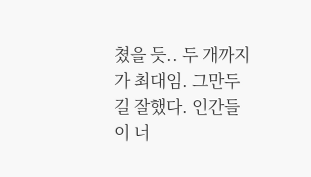쳤을 듯.. 두 개까지가 최대임. 그만두길 잘했다. 인간들이 너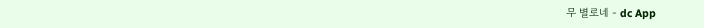무 별로네 - dc App